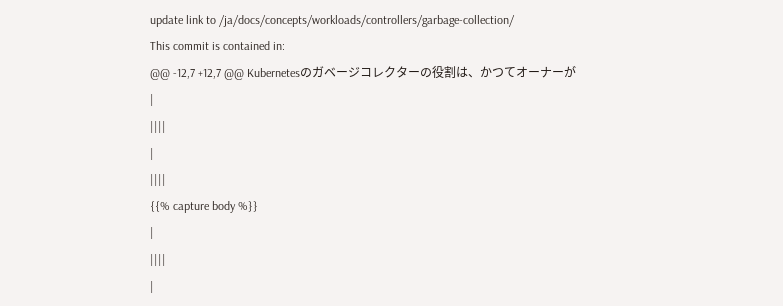update link to /ja/docs/concepts/workloads/controllers/garbage-collection/
This commit is contained in:
@@ -12,7 +12,7 @@ Kubernetesのガベージコレクターの役割は、かつてオーナーが
|
||||
|
||||
{{% capture body %}}
|
||||
|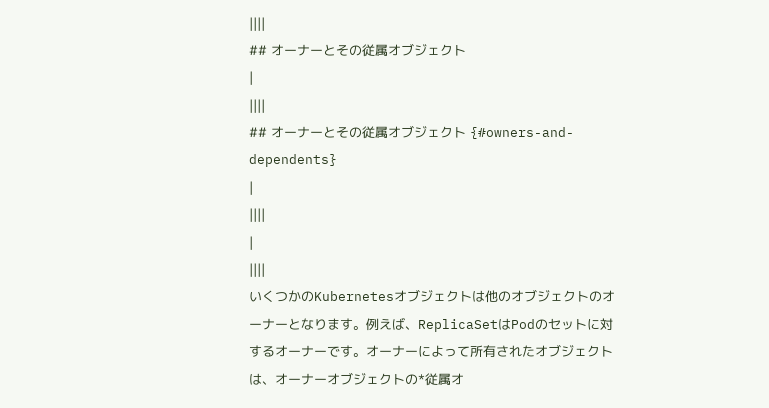||||
## オーナーとその従属オブジェクト
|
||||
## オーナーとその従属オブジェクト {#owners-and-dependents}
|
||||
|
||||
いくつかのKubernetesオブジェクトは他のオブジェクトのオーナーとなります。例えば、ReplicaSetはPodのセットに対するオーナーです。オーナーによって所有されたオブジェクトは、オーナーオブジェクトの*従属オ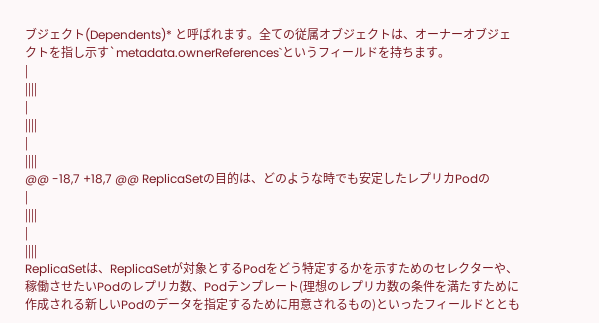ブジェクト(Dependents)* と呼ばれます。全ての従属オブジェクトは、オーナーオブジェクトを指し示す`metadata.ownerReferences`というフィールドを持ちます。
|
||||
|
||||
|
||||
@@ -18,7 +18,7 @@ ReplicaSetの目的は、どのような時でも安定したレプリカPodの
|
||||
|
||||
ReplicaSetは、ReplicaSetが対象とするPodをどう特定するかを示すためのセレクターや、稼働させたいPodのレプリカ数、Podテンプレート(理想のレプリカ数の条件を満たすために作成される新しいPodのデータを指定するために用意されるもの)といったフィールドととも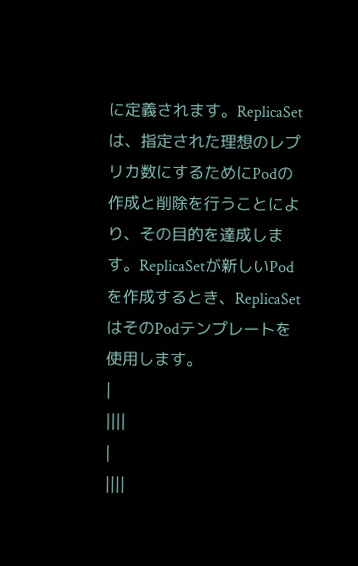に定義されます。ReplicaSetは、指定された理想のレプリカ数にするためにPodの作成と削除を行うことにより、その目的を達成します。ReplicaSetが新しいPodを作成するとき、ReplicaSetはそのPodテンプレートを使用します。
|
||||
|
||||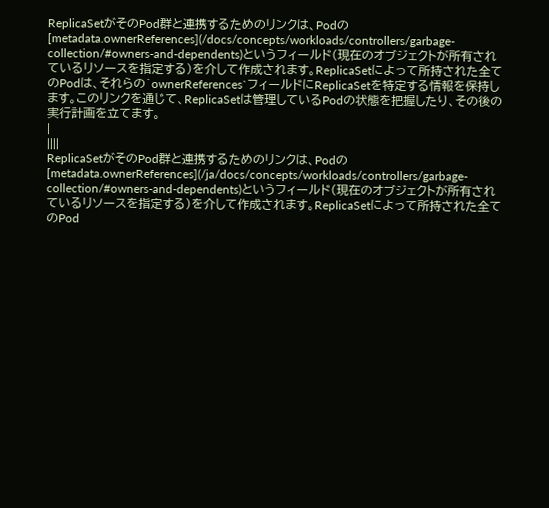ReplicaSetがそのPod群と連携するためのリンクは、Podの[metadata.ownerReferences](/docs/concepts/workloads/controllers/garbage-collection/#owners-and-dependents)というフィールド(現在のオブジェクトが所有されているリソースを指定する)を介して作成されます。ReplicaSetによって所持された全てのPodは、それらの`ownerReferences`フィールドにReplicaSetを特定する情報を保持します。このリンクを通じて、ReplicaSetは管理しているPodの状態を把握したり、その後の実行計画を立てます。
|
||||
ReplicaSetがそのPod群と連携するためのリンクは、Podの[metadata.ownerReferences](/ja/docs/concepts/workloads/controllers/garbage-collection/#owners-and-dependents)というフィールド(現在のオブジェクトが所有されているリソースを指定する)を介して作成されます。ReplicaSetによって所持された全てのPod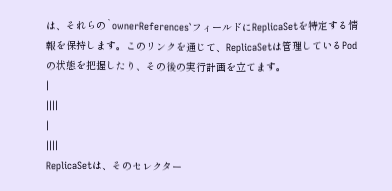は、それらの`ownerReferences`フィールドにReplicaSetを特定する情報を保持します。このリンクを通じて、ReplicaSetは管理しているPodの状態を把握したり、その後の実行計画を立てます。
|
||||
|
||||
ReplicaSetは、そのセレクター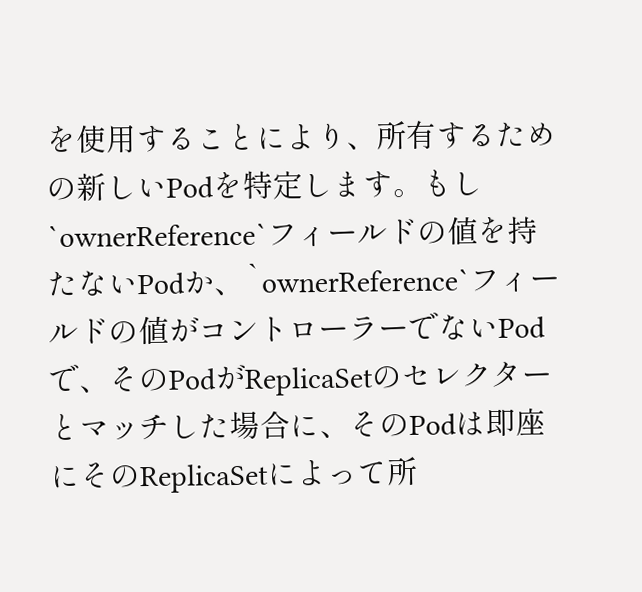を使用することにより、所有するための新しいPodを特定します。もし`ownerReference`フィールドの値を持たないPodか、`ownerReference`フィールドの値がコントローラーでないPodで、そのPodがReplicaSetのセレクターとマッチした場合に、そのPodは即座にそのReplicaSetによって所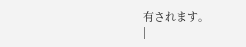有されます。
|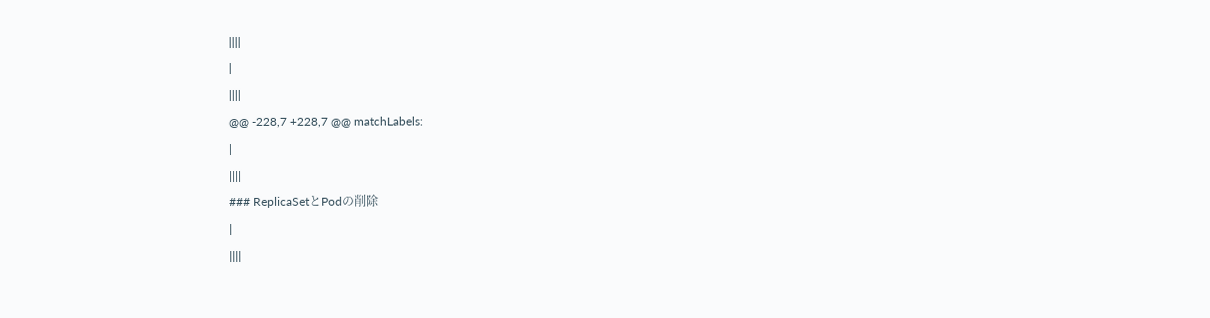||||
|
||||
@@ -228,7 +228,7 @@ matchLabels:
|
||||
### ReplicaSetとPodの削除
|
||||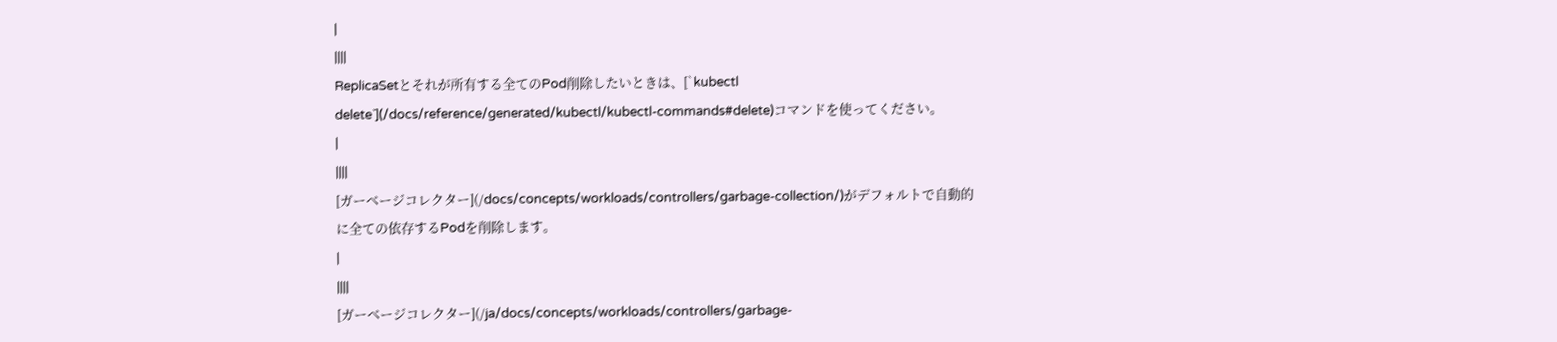|
||||
ReplicaSetとそれが所有する全てのPod削除したいときは、[`kubectl delete`](/docs/reference/generated/kubectl/kubectl-commands#delete)コマンドを使ってください。
|
||||
[ガーベージコレクター](/docs/concepts/workloads/controllers/garbage-collection/)がデフォルトで自動的に全ての依存するPodを削除します。
|
||||
[ガーベージコレクター](/ja/docs/concepts/workloads/controllers/garbage-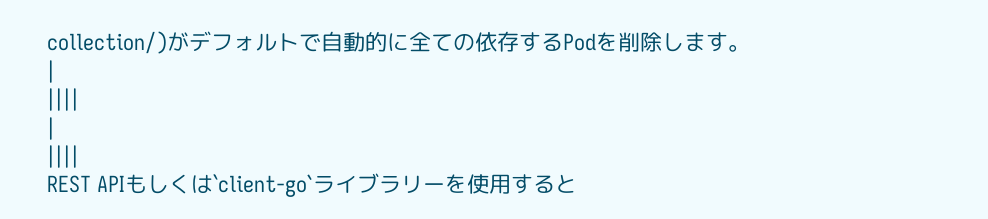collection/)がデフォルトで自動的に全ての依存するPodを削除します。
|
||||
|
||||
REST APIもしくは`client-go`ライブラリーを使用すると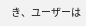き、ユーザーは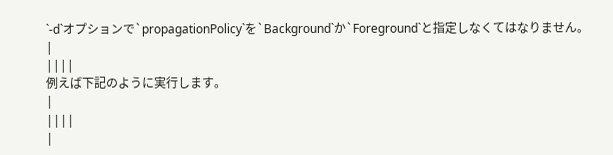`-d`オプションで`propagationPolicy`を`Background`か`Foreground`と指定しなくてはなりません。
|
||||
例えば下記のように実行します。
|
||||
|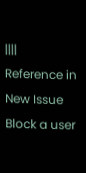||||
Reference in New Issue
Block a user